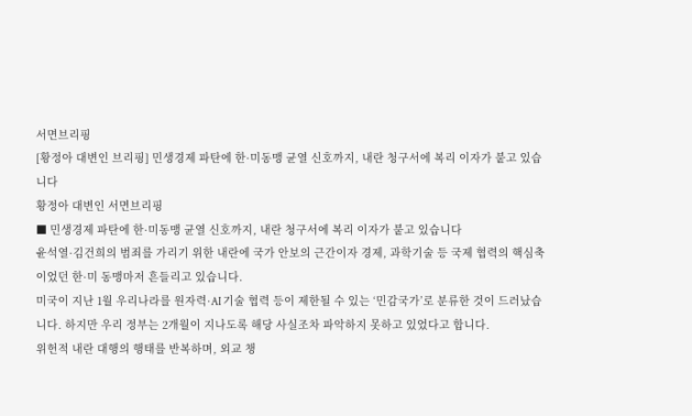서면브리핑
[황정아 대변인 브리핑] 민생경제 파탄에 한·미동맹 균열 신호까지, 내란 청구서에 복리 이자가 붙고 있습니다
황정아 대변인 서면브리핑
■ 민생경제 파탄에 한·미동맹 균열 신호까지, 내란 청구서에 복리 이자가 붙고 있습니다
윤석열·김건희의 범죄를 가리기 위한 내란에 국가 안보의 근간이자 경제, 과학기술 등 국제 협력의 핵심축이었던 한·미 동맹마저 흔들리고 있습니다.
미국이 지난 1월 우리나라를 원자력·AI 기술 협력 등이 제한될 수 있는 ‘민감국가’로 분류한 것이 드러났습니다. 하지만 우리 정부는 2개월이 지나도록 해당 사실조차 파악하지 못하고 있었다고 합니다.
위헌적 내란 대행의 행태를 반복하며, 외교 챙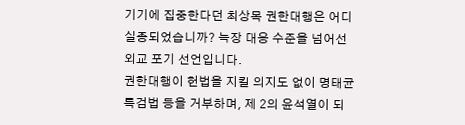기기에 집중한다던 최상목 권한대행은 어디 실종되었습니까? 늑장 대응 수준을 넘어선 외교 포기 선언입니다.
권한대행이 헌법을 지킬 의지도 없이 명태균 특검법 등을 거부하며, 제 2의 윤석열이 되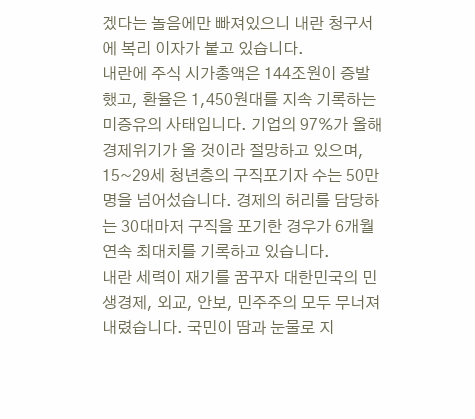겠다는 놀음에만 빠져있으니 내란 청구서에 복리 이자가 붙고 있습니다.
내란에 주식 시가총액은 144조원이 증발했고, 환율은 1,450원대를 지속 기록하는 미증유의 사태입니다. 기업의 97%가 올해 경제위기가 올 것이라 절망하고 있으며, 15~29세 청년층의 구직포기자 수는 50만명을 넘어섰습니다. 경제의 허리를 담당하는 30대마저 구직을 포기한 경우가 6개월 연속 최대치를 기록하고 있습니다.
내란 세력이 재기를 꿈꾸자 대한민국의 민생경제, 외교, 안보, 민주주의 모두 무너져 내렸습니다. 국민이 땀과 눈물로 지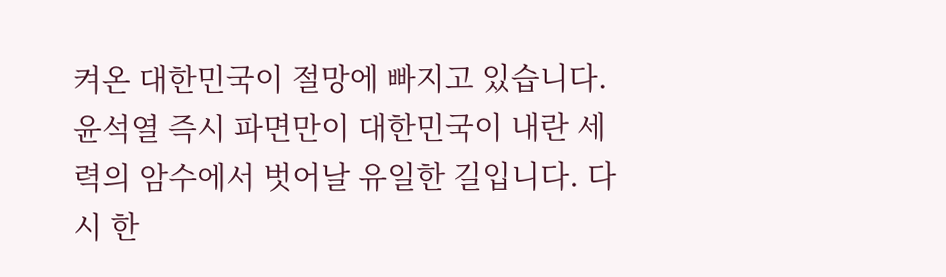켜온 대한민국이 절망에 빠지고 있습니다.
윤석열 즉시 파면만이 대한민국이 내란 세력의 암수에서 벗어날 유일한 길입니다. 다시 한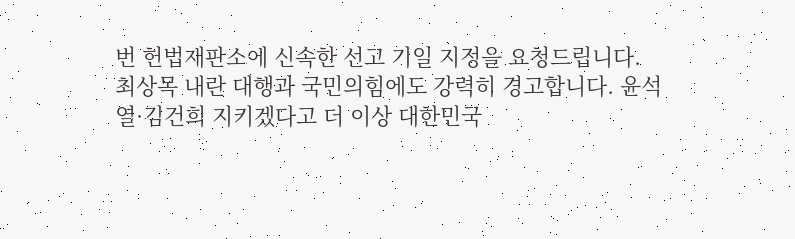번 헌법재판소에 신속한 선고 기일 지정을 요청드립니다.
최상목 내란 대행과 국민의힘에도 강력히 경고합니다. 윤석열·김건희 지키겠다고 더 이상 대한민국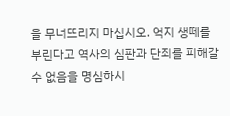을 무너뜨리지 마십시오. 억지 생떼를 부린다고 역사의 심판과 단죄를 피해갈 수 없음을 명심하시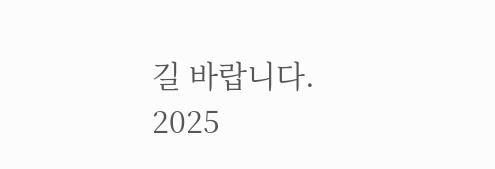길 바랍니다.
2025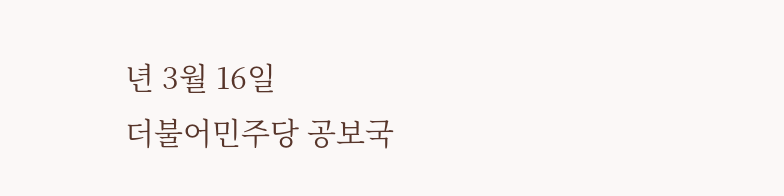년 3월 16일
더불어민주당 공보국